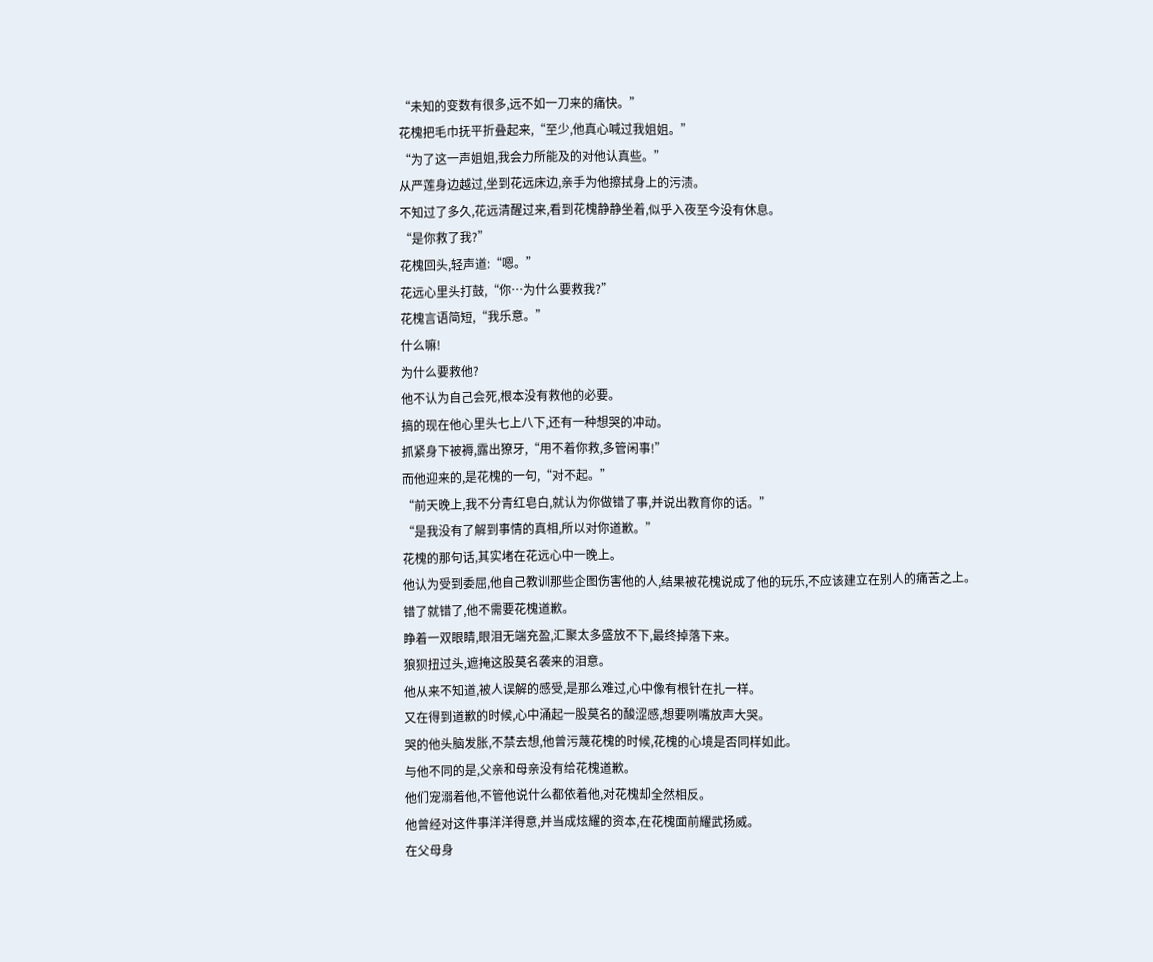“未知的变数有很多,远不如一刀来的痛快。”
花槐把毛巾抚平折叠起来,“至少,他真心喊过我姐姐。”
“为了这一声姐姐,我会力所能及的对他认真些。”
从严莲身边越过,坐到花远床边,亲手为他擦拭身上的污渍。
不知过了多久,花远清醒过来,看到花槐静静坐着,似乎入夜至今没有休息。
“是你救了我?”
花槐回头,轻声道:“嗯。”
花远心里头打鼓,“你…为什么要救我?”
花槐言语简短,“我乐意。”
什么嘛!
为什么要救他?
他不认为自己会死,根本没有救他的必要。
搞的现在他心里头七上八下,还有一种想哭的冲动。
抓紧身下被褥,露出獠牙,“用不着你救,多管闲事!”
而他迎来的,是花槐的一句,“对不起。”
“前天晚上,我不分青红皂白,就认为你做错了事,并说出教育你的话。”
“是我没有了解到事情的真相,所以对你道歉。”
花槐的那句话,其实堵在花远心中一晚上。
他认为受到委屈,他自己教训那些企图伤害他的人,结果被花槐说成了他的玩乐,不应该建立在别人的痛苦之上。
错了就错了,他不需要花槐道歉。
睁着一双眼睛,眼泪无端充盈,汇聚太多盛放不下,最终掉落下来。
狼狈扭过头,遮掩这股莫名袭来的泪意。
他从来不知道,被人误解的感受,是那么难过,心中像有根针在扎一样。
又在得到道歉的时候,心中涌起一股莫名的酸涩感,想要咧嘴放声大哭。
哭的他头脑发胀,不禁去想,他曾污蔑花槐的时候,花槐的心境是否同样如此。
与他不同的是,父亲和母亲没有给花槐道歉。
他们宠溺着他,不管他说什么都依着他,对花槐却全然相反。
他曾经对这件事洋洋得意,并当成炫耀的资本,在花槐面前耀武扬威。
在父母身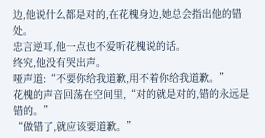边,他说什么都是对的,在花槐身边,她总会指出他的错处。
忠言逆耳,他一点也不爱听花槐说的话。
终究,他没有哭出声。
哑声道:“不要你给我道歉,用不着你给我道歉。”
花槐的声音回荡在空间里,“对的就是对的,错的永远是错的。”
“做错了,就应该要道歉。”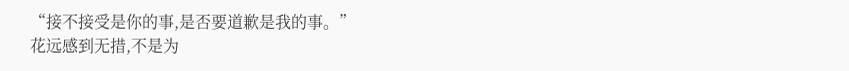“接不接受是你的事,是否要道歉是我的事。”
花远感到无措,不是为